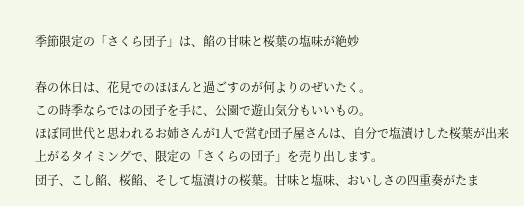季節限定の「さくら団子」は、餡の甘味と桜葉の塩味が絶妙

春の休日は、花見でのほほんと過ごすのが何よりのぜいたく。
この時季ならではの団子を手に、公園で遊山気分もいいもの。
ほぼ同世代と思われるお姉さんが1人で営む団子屋さんは、自分で塩漬けした桜葉が出来上がるタイミングで、限定の「さくらの団子」を売り出します。
団子、こし餡、桜餡、そして塩漬けの桜葉。甘味と塩味、おいしさの四重奏がたま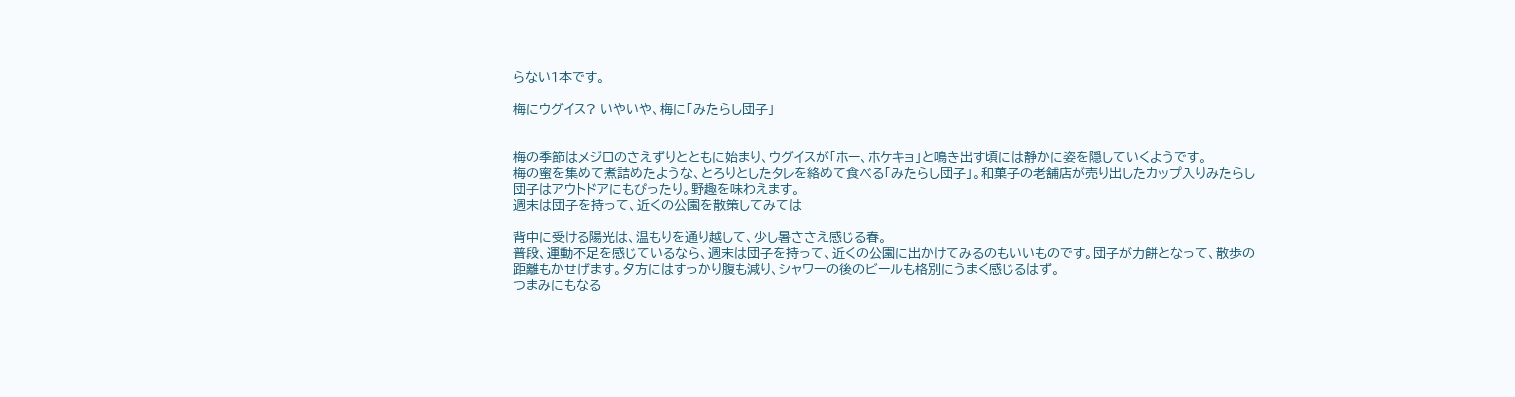らない1本です。

梅にウグイス? いやいや、梅に「みたらし団子」


梅の季節はメジロのさえずりとともに始まり、ウグイスが「ホー、ホケキョ」と鳴き出す頃には静かに姿を隠していくようです。
梅の蜜を集めて煮詰めたような、とろりとしたタレを絡めて食べる「みたらし団子」。和菓子の老舗店が売り出したカップ入りみたらし団子はアウトドアにもぴったり。野趣を味わえます。
週末は団子を持って、近くの公園を散策してみては

背中に受ける陽光は、温もりを通り越して、少し暑ささえ感じる春。
普段、運動不足を感じているなら、週末は団子を持って、近くの公園に出かけてみるのもいいものです。団子が力餅となって、散歩の距離もかせげます。夕方にはすっかり腹も減り、シャワーの後のビールも格別にうまく感じるはず。
つまみにもなる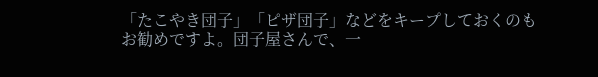「たこやき団子」「ピザ団子」などをキープしておくのもお勧めですよ。団子屋さんで、一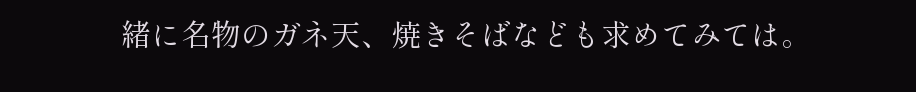緒に名物のガネ天、焼きそばなども求めてみては。